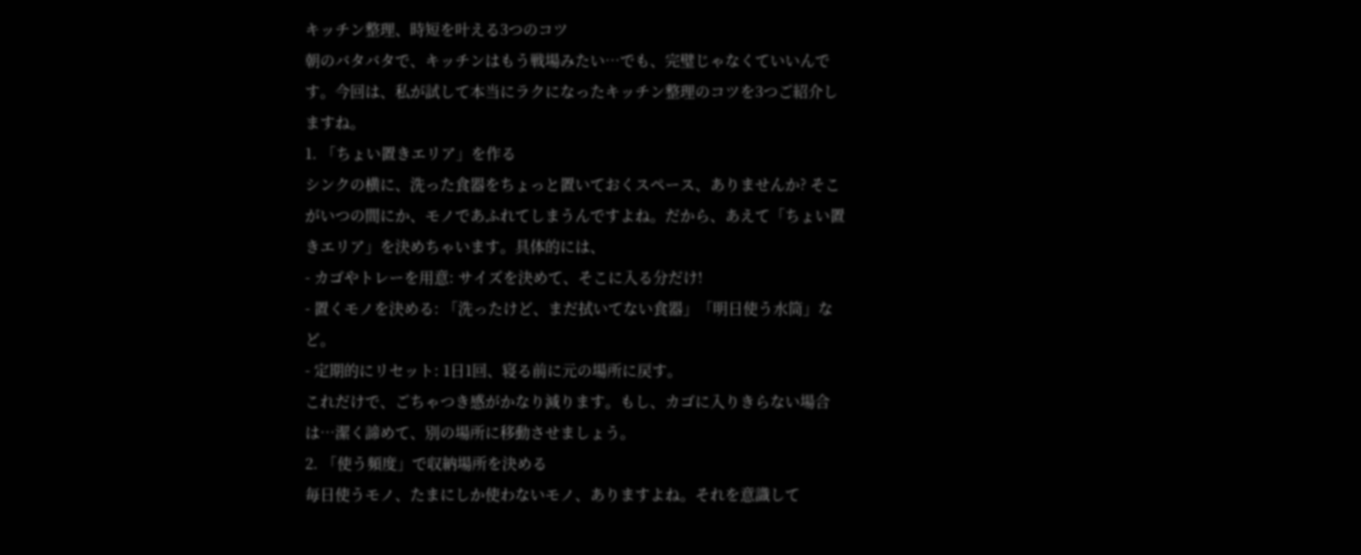キッチン整理、時短を叶える3つのコツ
朝のバタバタで、キッチンはもう戦場みたい…でも、完璧じゃなくていいんです。今回は、私が試して本当にラクになったキッチン整理のコツを3つご紹介しますね。
1. 「ちょい置きエリア」を作る
シンクの横に、洗った食器をちょっと置いておくスペース、ありませんか? そこがいつの間にか、モノであふれてしまうんですよね。だから、あえて「ちょい置きエリア」を決めちゃいます。具体的には、
- カゴやトレーを用意: サイズを決めて、そこに入る分だけ!
- 置くモノを決める: 「洗ったけど、まだ拭いてない食器」「明日使う水筒」など。
- 定期的にリセット: 1日1回、寝る前に元の場所に戻す。
これだけで、ごちゃつき感がかなり減ります。もし、カゴに入りきらない場合は…潔く諦めて、別の場所に移動させましょう。
2. 「使う頻度」で収納場所を決める
毎日使うモノ、たまにしか使わないモノ、ありますよね。それを意識して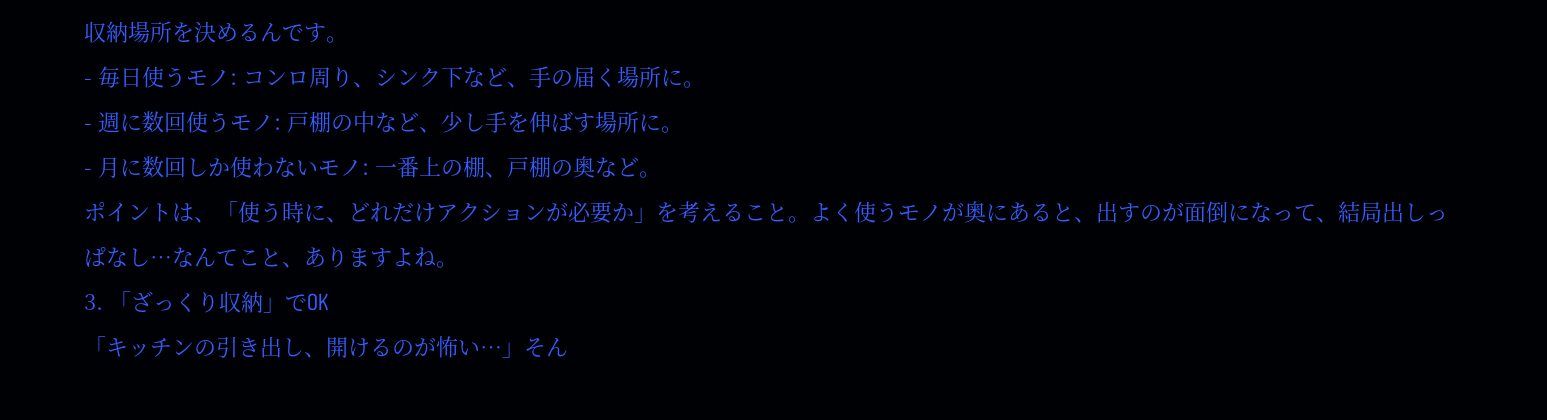収納場所を決めるんです。
- 毎日使うモノ: コンロ周り、シンク下など、手の届く場所に。
- 週に数回使うモノ: 戸棚の中など、少し手を伸ばす場所に。
- 月に数回しか使わないモノ: 一番上の棚、戸棚の奥など。
ポイントは、「使う時に、どれだけアクションが必要か」を考えること。よく使うモノが奥にあると、出すのが面倒になって、結局出しっぱなし…なんてこと、ありますよね。
3. 「ざっくり収納」でOK
「キッチンの引き出し、開けるのが怖い…」そん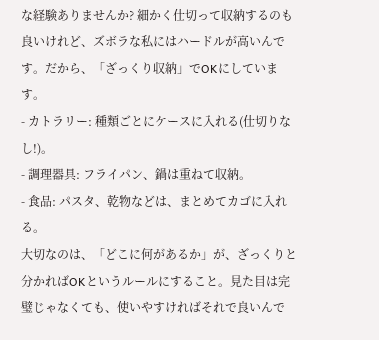な経験ありませんか? 細かく仕切って収納するのも良いけれど、ズボラな私にはハードルが高いんです。だから、「ざっくり収納」でOKにしています。
- カトラリー: 種類ごとにケースに入れる(仕切りなし!)。
- 調理器具: フライパン、鍋は重ねて収納。
- 食品: パスタ、乾物などは、まとめてカゴに入れる。
大切なのは、「どこに何があるか」が、ざっくりと分かればOKというルールにすること。見た目は完璧じゃなくても、使いやすければそれで良いんで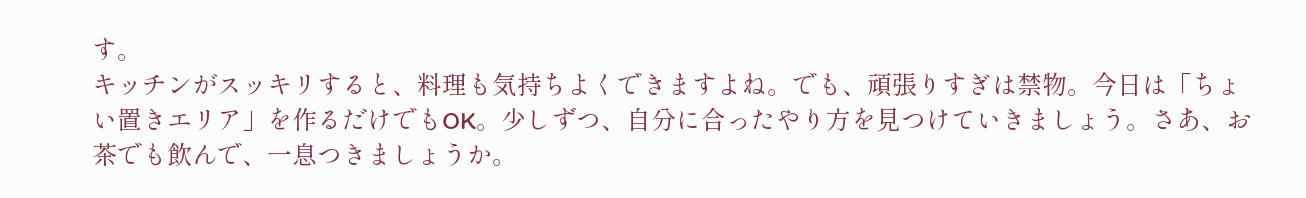す。
キッチンがスッキリすると、料理も気持ちよくできますよね。でも、頑張りすぎは禁物。今日は「ちょい置きエリア」を作るだけでもOK。少しずつ、自分に合ったやり方を見つけていきましょう。さあ、お茶でも飲んで、一息つきましょうか。